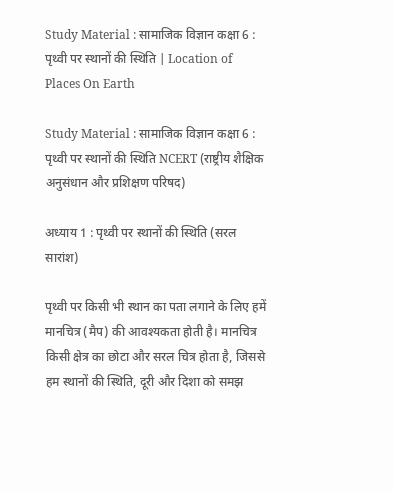Study Material : सामाजिक विज्ञान कक्षा 6 : पृथ्वी पर स्थानों की स्थिति | Location of Places On Earth

Study Material : सामाजिक विज्ञान कक्षा 6 : पृथ्वी पर स्थानों की स्थिति NCERT (राष्ट्रीय शैक्षिक अनुसंधान और प्रशिक्षण परिषद)

अध्याय 1 : पृथ्वी पर स्थानों की स्थिति (सरल सारांश)

पृथ्वी पर किसी भी स्थान का पता लगाने के लिए हमें मानचित्र (मैप) की आवश्यकता होती है। मानचित्र किसी क्षेत्र का छोटा और सरल चित्र होता है, जिससे हम स्थानों की स्थिति, दूरी और दिशा को समझ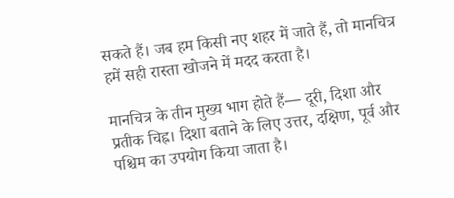सकते हैं। जब हम किसी नए शहर में जाते हैं, तो मानचित्र हमें सही रास्ता खोजने में मदद करता है।

मानचित्र के तीन मुख्य भाग होते हैं— दूरी, दिशा और प्रतीक चिह्न। दिशा बताने के लिए उत्तर, दक्षिण, पूर्व और पश्चिम का उपयोग किया जाता है।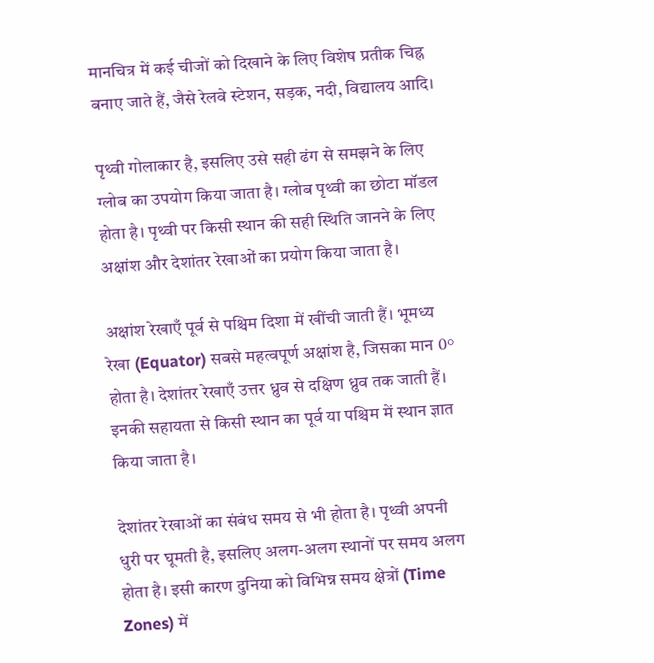मानचित्र में कई चीजों को दिखाने के लिए विशेष प्रतीक चिह्न बनाए जाते हैं, जैसे रेलवे स्टेशन, सड़क, नदी, विद्यालय आदि।

पृथ्वी गोलाकार है, इसलिए उसे सही ढंग से समझने के लिए ग्लोब का उपयोग किया जाता है। ग्लोब पृथ्वी का छोटा मॉडल होता है। पृथ्वी पर किसी स्थान की सही स्थिति जानने के लिए अक्षांश और देशांतर रेखाओं का प्रयोग किया जाता है।

अक्षांश रेखाएँ पूर्व से पश्चिम दिशा में खींची जाती हैं। भूमध्य रेखा (Equator) सबसे महत्वपूर्ण अक्षांश है, जिसका मान 0° होता है। देशांतर रेखाएँ उत्तर ध्रुव से दक्षिण ध्रुव तक जाती हैं। इनकी सहायता से किसी स्थान का पूर्व या पश्चिम में स्थान ज्ञात किया जाता है।

देशांतर रेखाओं का संबंध समय से भी होता है। पृथ्वी अपनी धुरी पर घूमती है, इसलिए अलग-अलग स्थानों पर समय अलग होता है। इसी कारण दुनिया को विभिन्न समय क्षेत्रों (Time Zones) में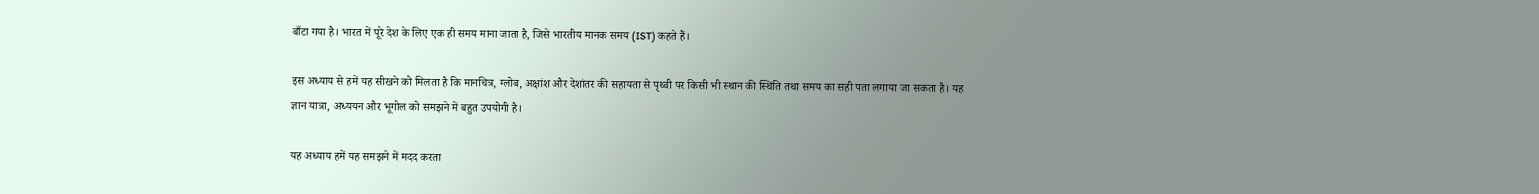बाँटा गया है। भारत में पूरे देश के लिए एक ही समय माना जाता है, जिसे भारतीय मानक समय (IST) कहते हैं।

इस अध्याय से हमें यह सीखने को मिलता है कि मानचित्र, ग्लोब, अक्षांश और देशांतर की सहायता से पृथ्वी पर किसी भी स्थान की स्थिति तथा समय का सही पता लगाया जा सकता है। यह ज्ञान यात्रा, अध्ययन और भूगोल को समझने में बहुत उपयोगी है।

यह अध्याय हमें यह समझने में मदद करता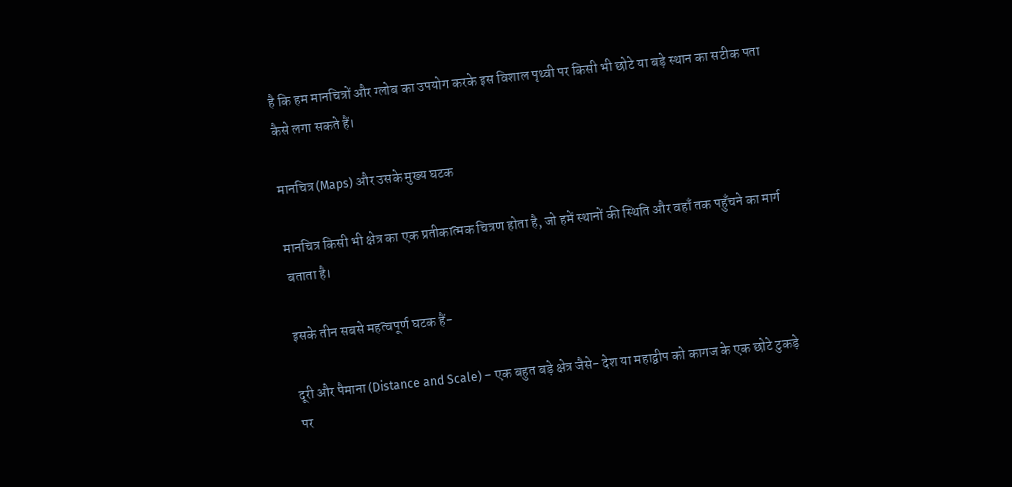है कि हम मानचित्रों और ग्लोब का उपयोग करके इस विशाल पृथ्वी पर किसी भी छोटे या बड़े स्थान का सटीक पता कैसे लगा सकते हैं।

मानचित्र (Maps) और उसके मुख्य घटक

मानचित्र किसी भी क्षेत्र का एक प्रतीकात्मक चित्रण होता है, जो हमें स्थानों की स्थिति और वहाँ तक पहुँचने का मार्ग बताता है।

इसके तीन सबसे महत्वपूर्ण घटक हैं-

दूरी और पैमाना (Distance and Scale) – एक बहुत बड़े क्षेत्र जैसे- देश या महाद्वीप को कागज के एक छोटे टुकड़े पर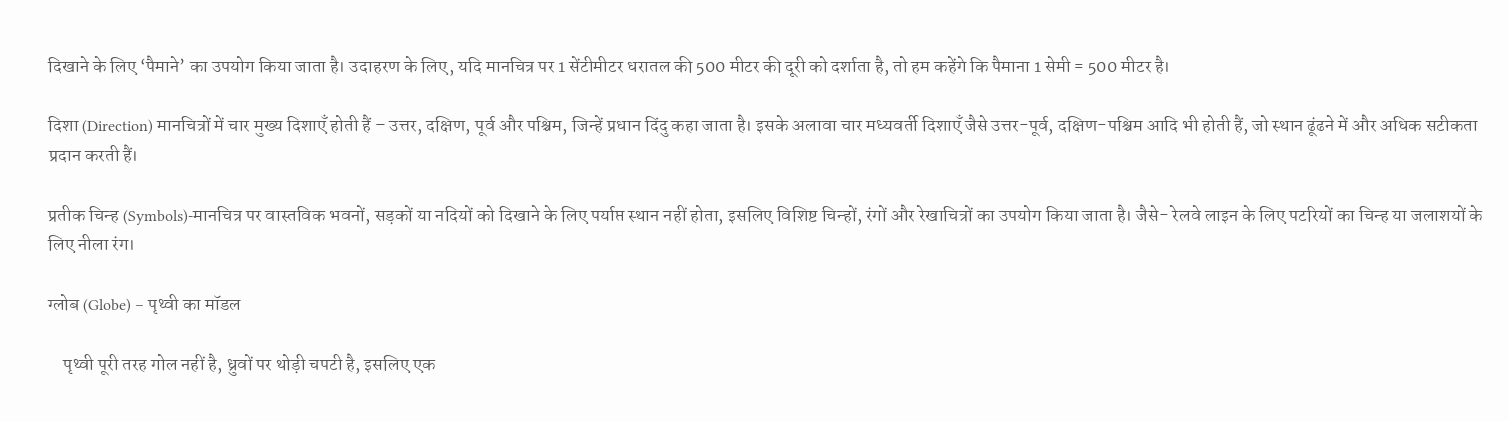दिखाने के लिए ‘पैमाने’ का उपयोग किया जाता है। उदाहरण के लिए, यदि मानचित्र पर 1 सेंटीमीटर धरातल की 500 मीटर की दूरी को दर्शाता है, तो हम कहेंगे कि पैमाना 1 सेमी = 500 मीटर है।

दिशा (Direction) मानचित्रों में चार मुख्य दिशाएँ होती हैं – उत्तर, दक्षिण, पूर्व और पश्चिम, जिन्हें प्रधान दिंदु कहा जाता है। इसके अलावा चार मध्यवर्ती दिशाएँ जैसे उत्तर-पूर्व, दक्षिण-पश्चिम आदि भी होती हैं, जो स्थान ढूंढने में और अधिक सटीकता प्रदान करती हैं।

प्रतीक चिन्ह (Symbols)-मानचित्र पर वास्तविक भवनों, सड़कों या नदियों को दिखाने के लिए पर्याप्त स्थान नहीं होता, इसलिए विशिष्ट चिन्हों, रंगों और रेखाचित्रों का उपयोग किया जाता है। जैसे- रेलवे लाइन के लिए पटरियों का चिन्ह या जलाशयों के लिए नीला रंग।

ग्लोब (Globe) – पृथ्वी का मॉडल

    पृथ्वी पूरी तरह गोल नहीं है, ध्रुवों पर थोड़ी चपटी है, इसलिए एक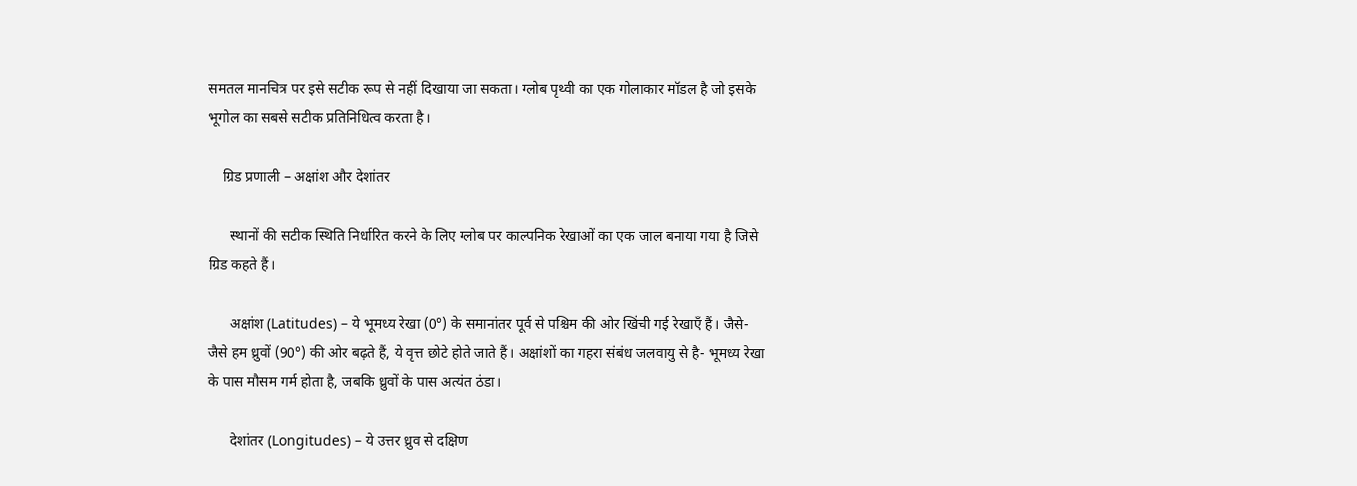समतल मानचित्र पर इसे सटीक रूप से नहीं दिखाया जा सकता। ग्लोब पृथ्वी का एक गोलाकार मॉडल है जो इसके भूगोल का सबसे सटीक प्रतिनिधित्व करता है।

    ग्रिड प्रणाली – अक्षांश और देशांतर

      स्थानों की सटीक स्थिति निर्धारित करने के लिए ग्लोब पर काल्पनिक रेखाओं का एक जाल बनाया गया है जिसे ग्रिड कहते हैं।

      अक्षांश (Latitudes) – ये भूमध्य रेखा (0°) के समानांतर पूर्व से पश्चिम की ओर खिंची गई रेखाएँ हैं। जैसे-जैसे हम ध्रुवों (90°) की ओर बढ़ते हैं, ये वृत्त छोटे होते जाते हैं। अक्षांशों का गहरा संबंध जलवायु से है- भूमध्य रेखा के पास मौसम गर्म होता है, जबकि ध्रुवों के पास अत्यंत ठंडा।

      देशांतर (Longitudes) – ये उत्तर ध्रुव से दक्षिण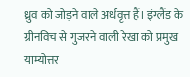ध्रुव को जोड़ने वाले अर्धवृत्त हैं। इंग्लैंड के ग्रीनविच से गुजरने वाली रेखा को प्रमुख याम्योत्तर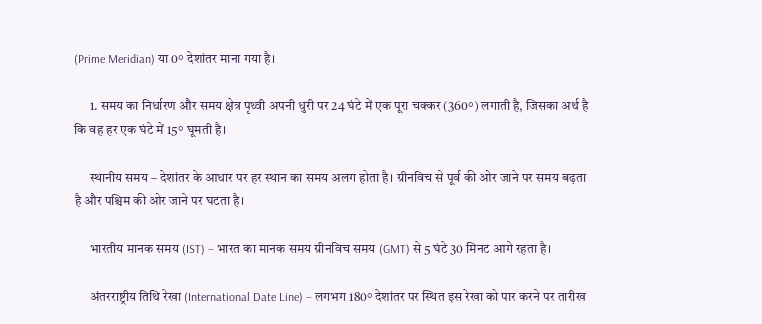(Prime Meridian) या 0° देशांतर माना गया है।

      1. समय का निर्धारण और समय क्षेत्र पृथ्वी अपनी धुरी पर 24 घंटे में एक पूरा चक्कर (360°) लगाती है, जिसका अर्थ है कि वह हर एक घंटे में 15° घूमती है।

      स्थानीय समय – देशांतर के आधार पर हर स्थान का समय अलग होता है। ग्रीनविच से पूर्व की ओर जाने पर समय बढ़ता है और पश्चिम की ओर जाने पर घटता है।

      भारतीय मानक समय (IST) – भारत का मानक समय ग्रीनविच समय (GMT) से 5 घंटे 30 मिनट आगे रहता है।

      अंतरराष्ट्रीय तिथि रेखा (International Date Line) – लगभग 180° देशांतर पर स्थित इस रेखा को पार करने पर तारीख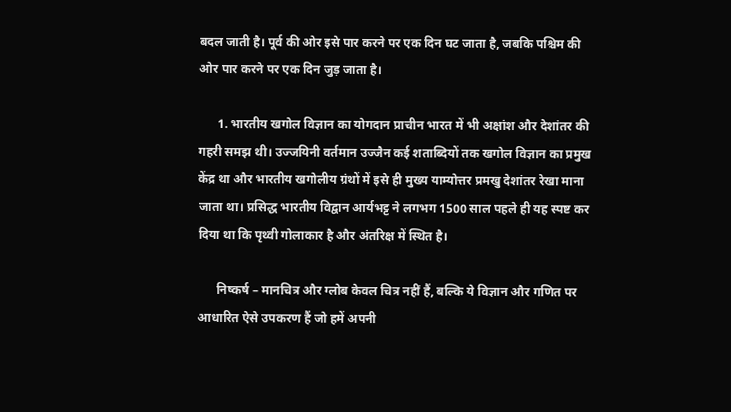बदल जाती है। पूर्व की ओर इसे पार करने पर एक दिन घट जाता है, जबकि पश्चिम की ओर पार करने पर एक दिन जुड़ जाता है।

      1. भारतीय खगोल विज्ञान का योगदान प्राचीन भारत में भी अक्षांश और देशांतर की गहरी समझ थी। उज्जयिनी वर्तमान उज्जैन कई शताब्दियों तक खगोल विज्ञान का प्रमुख केंद्र था और भारतीय खगोलीय ग्रंथों में इसे ही मुख्य याम्योत्तर प्रमखु देशांतर रेखा माना जाता था। प्रसिद्ध भारतीय विद्वान आर्यभट्ट ने लगभग 1500 साल पहले ही यह स्पष्ट कर दिया था कि पृथ्वी गोलाकार है और अंतरिक्ष में स्थित है।

      निष्कर्ष – मानचित्र और ग्लोब केवल चित्र नहीं हैं, बल्कि ये विज्ञान और गणित पर आधारित ऐसे उपकरण हैं जो हमें अपनी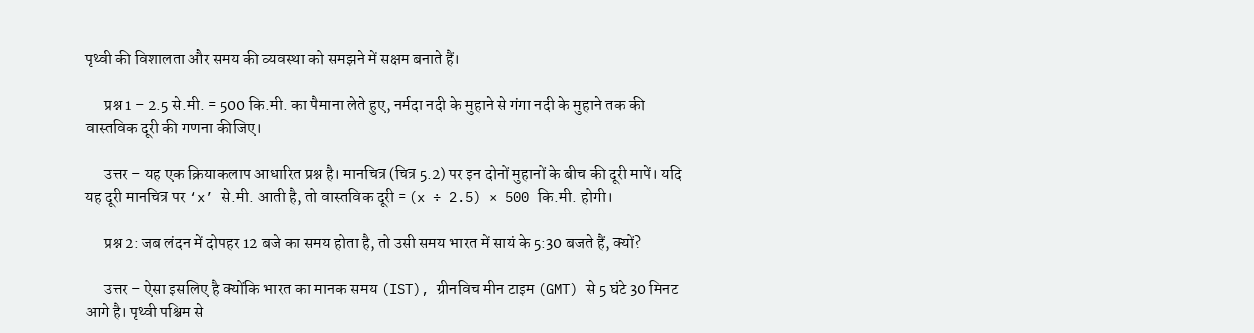पृथ्वी की विशालता और समय की व्यवस्था को समझने में सक्षम बनाते हैं।

      प्रश्न 1 – 2.5 से.मी. = 500 कि.मी. का पैमाना लेते हुए, नर्मदा नदी के मुहाने से गंगा नदी के मुहाने तक की वास्तविक दूरी की गणना कीजिए।

      उत्तर – यह एक क्रियाकलाप आधारित प्रश्न है। मानचित्र (चित्र 5.2) पर इन दोनों मुहानों के बीच की दूरी मापें। यदि यह दूरी मानचित्र पर ‘x’ से.मी. आती है, तो वास्तविक दूरी = (x ÷ 2.5) × 500 कि.मी. होगी।

      प्रश्न 2: जब लंदन में दोपहर 12 बजे का समय होता है, तो उसी समय भारत में सायं के 5:30 बजते हैं, क्यों?

      उत्तर – ऐसा इसलिए है क्योंकि भारत का मानक समय (IST), ग्रीनविच मीन टाइम (GMT) से 5 घंटे 30 मिनट आगे है। पृथ्वी पश्चिम से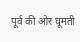पूर्व की ओर घूमती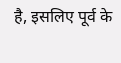है, इसलिए पूर्व के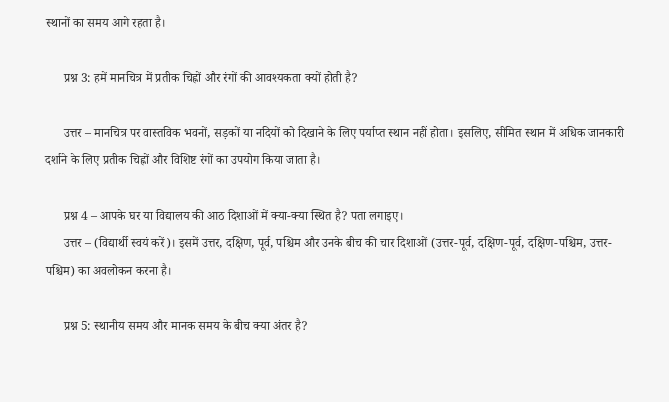स्थानों का समय आगे रहता है।

      प्रश्न 3: हमें मानचित्र में प्रतीक चिह्नों और रंगों की आवश्यकता क्यों होती है?

      उत्तर – मानचित्र पर वास्तविक भवनों, सड़कों या नदियों को दिखाने के लिए पर्याप्त स्थान नहीं होता। इसलिए, सीमित स्थान में अधिक जानकारी दर्शाने के लिए प्रतीक चिह्नों और विशिष्ट रंगों का उपयोग किया जाता है।

      प्रश्न 4 – आपके घर या विद्यालय की आठ दिशाओं में क्या-क्या स्थित है? पता लगाइए।
      उत्तर – (विद्यार्थी स्वयं करें)। इसमें उत्तर, दक्षिण, पूर्व, पश्चिम और उनके बीच की चार दिशाओं (उत्तर-पूर्व, दक्षिण-पूर्व, दक्षिण-पश्चिम, उत्तर-पश्चिम) का अवलोकन करना है।

      प्रश्न 5: स्थानीय समय और मानक समय के बीच क्या अंतर है?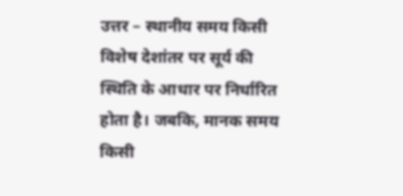उत्तर – स्थानीय समय किसी विशेष देशांतर पर सूर्य की स्थिति के आधार पर निर्धारित होता है। जबकि, मानक समय किसी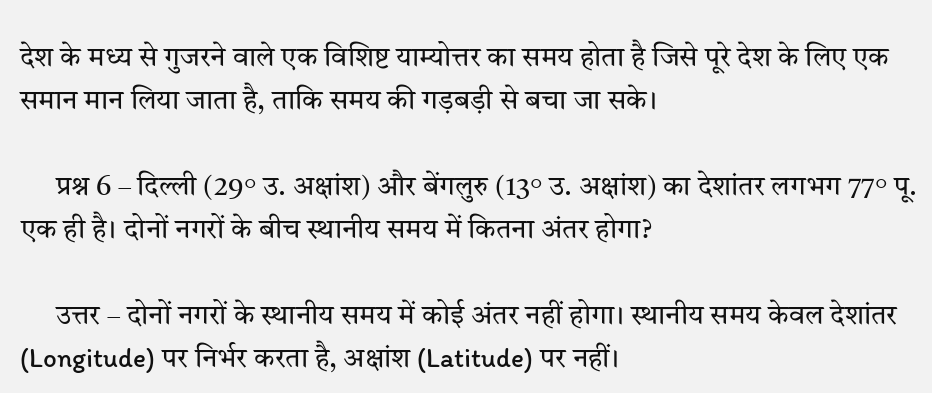देश के मध्य से गुजरने वाले एक विशिष्ट याम्योत्तर का समय होता है जिसे पूरे देश के लिए एक समान मान लिया जाता है, ताकि समय की गड़बड़ी से बचा जा सके।

      प्रश्न 6 – दिल्ली (29° उ. अक्षांश) और बेंगलुरु (13° उ. अक्षांश) का देशांतर लगभग 77° पू. एक ही है। दोनों नगरों के बीच स्थानीय समय में कितना अंतर होगा?

      उत्तर – दोनों नगरों के स्थानीय समय में कोई अंतर नहीं होगा। स्थानीय समय केवल देशांतर (Longitude) पर निर्भर करता है, अक्षांश (Latitude) पर नहीं।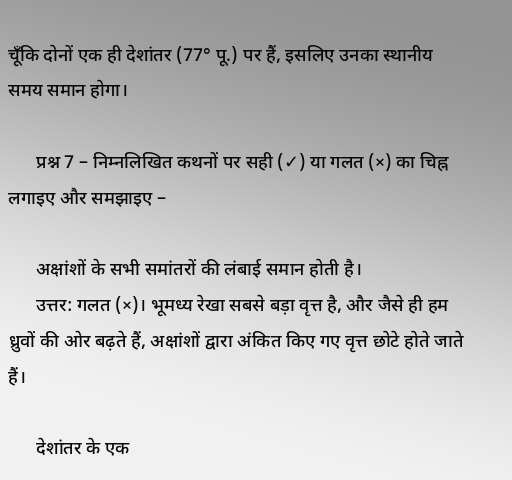चूँकि दोनों एक ही देशांतर (77° पू.) पर हैं, इसलिए उनका स्थानीय समय समान होगा।

      प्रश्न 7 – निम्नलिखित कथनों पर सही (✓) या गलत (×) का चिह्न लगाइए और समझाइए –

      अक्षांशों के सभी समांतरों की लंबाई समान होती है।
      उत्तर: गलत (×)। भूमध्य रेखा सबसे बड़ा वृत्त है, और जैसे ही हम ध्रुवों की ओर बढ़ते हैं, अक्षांशों द्वारा अंकित किए गए वृत्त छोटे होते जाते हैं।

      देशांतर के एक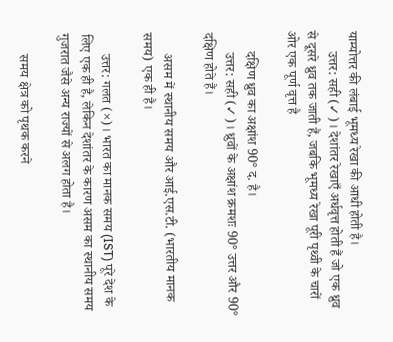याम्योत्तर की लंबाई भूमध्य रेखा की आधी होती है।
      उत्तर: सही (✓)। देशांतर रेखाएँ अर्धवृत्त होती हैं जो एक ध्रुव से दूसरे ध्रुव तक जाती हैं, जबकि भूमध्य रेखा पूरी पृथ्वी के चारों ओर एक पूर्ण वृत्त है

      दक्षिण ध्रुव का अक्षांश 90° द. है।
      उत्तर: सही (✓)। ध्रुवों के अक्षांश क्रमशः 90° उत्तर और 90° दक्षिण होते हैं।

      असम में स्थानीय समय और आई.एस.टी. (भारतीय मानक समय) एक ही है।

      उत्तर: गलत (×)। भारत का मानक समय (IST) पूरे देश के लिए एक ही है, लेकिन देशांतर के कारण असम का स्थानीय समय गुजरात जैसे अन्य राज्यों से अलग होता है।

      समय क्षेत्र को पृथक करने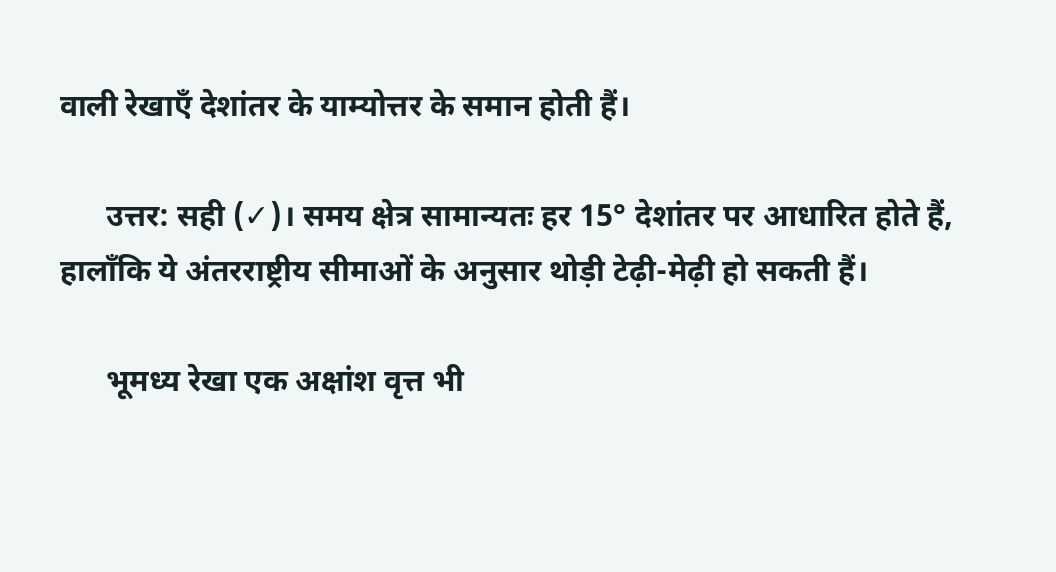वाली रेखाएँ देशांतर के याम्योत्तर के समान होती हैं।

      उत्तर: सही (✓)। समय क्षेत्र सामान्यतः हर 15° देशांतर पर आधारित होते हैं, हालाँकि ये अंतरराष्ट्रीय सीमाओं के अनुसार थोड़ी टेढ़ी-मेढ़ी हो सकती हैं।

      भूमध्य रेखा एक अक्षांश वृत्त भी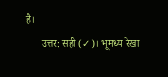है।
      उत्तर: सही (✓)। भूमध्य रेखा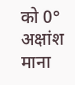को 0° अक्षांश माना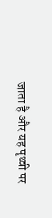जाता है और यह पृथ्वी पर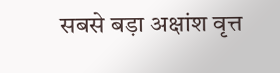सबसे बड़ा अक्षांश वृत्त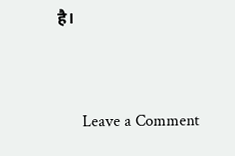है।


      Leave a Comment